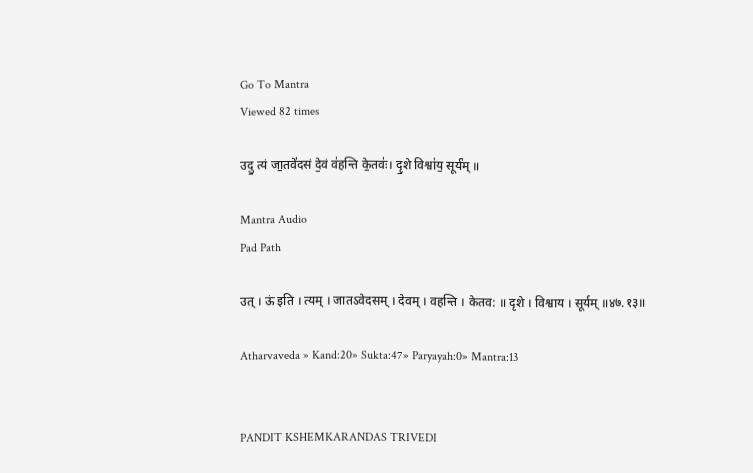Go To Mantra
Viewed 82 times

उदु॒ त्यं जा॒तवे॑दसं दे॒वं व॑हन्ति के॒तवः॑। दृ॒शे विश्वा॑य॒ सूर्य॑म् ॥

Mantra Audio
Pad Path

उत् । ऊं इति । त्यम् । जातऽवेदसम् । देवम् । वहन्ति । केतव: ॥ दृशे । विश्वाय । सूर्यम् ॥४७.१३॥

Atharvaveda » Kand:20» Sukta:47» Paryayah:0» Mantra:13


PANDIT KSHEMKARANDAS TRIVEDI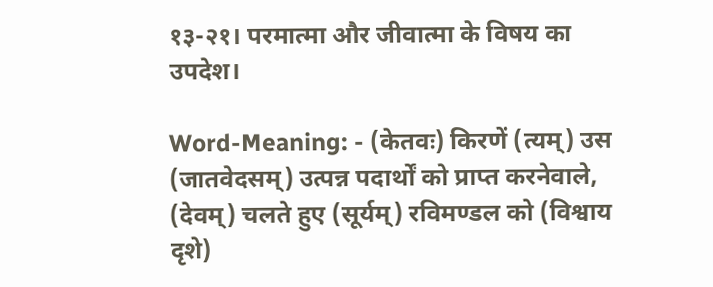१३-२१। परमात्मा और जीवात्मा के विषय का उपदेश।

Word-Meaning: - (केतवः) किरणें (त्यम्) उस (जातवेदसम्) उत्पन्न पदार्थों को प्राप्त करनेवाले, (देवम्) चलते हुए (सूर्यम्) रविमण्डल को (विश्वाय दृशे)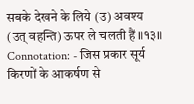सबके देखने के लिये (उ) अवश्य (उत् वहन्ति) ऊपर ले चलती हैं ॥१३॥
Connotation: - जिस प्रकार सूर्य किरणों के आकर्षण से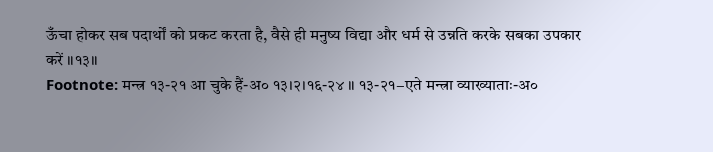ऊँचा होकर सब पदार्थों को प्रकट करता है, वैसे ही मनुष्य विद्या और धर्म से उन्नति करके सबका उपकार करें ॥१३॥
Footnote: मन्त्र १३-२१ आ चुके हैं-अ० १३।२।१६-२४ ॥ १३-२१−एते मन्त्रा व्याख्याताः-अ०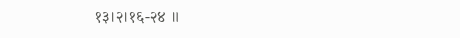१३।२।१६-२४ ॥